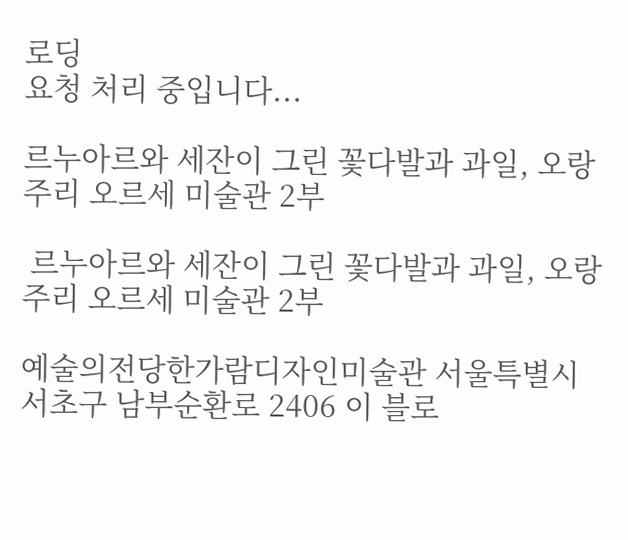로딩
요청 처리 중입니다...

르누아르와 세잔이 그린 꽃다발과 과일, 오랑주리 오르세 미술관 2부

 르누아르와 세잔이 그린 꽃다발과 과일, 오랑주리 오르세 미술관 2부

예술의전당한가람디자인미술관 서울특별시 서초구 남부순환로 2406 이 블로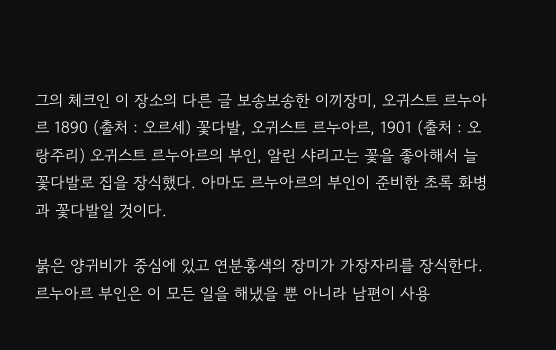그의 체크인 이 장소의 다른 글 보송보송한 이끼장미, 오귀스트 르누아르 1890 (출처 : 오르세) 꽃다발, 오귀스트 르누아르, 1901 (출처 : 오랑주리) 오귀스트 르누아르의 부인, 알린 샤리고는 꽃을 좋아해서 늘 꽃다발로 집을 장식했다. 아마도 르누아르의 부인이 준비한 초록 화병과 꽃다발일 것이다.

붉은 양귀비가 중심에 있고 연분홍색의 장미가 가장자리를 장식한다. 르누아르 부인은 이 모든 일을 해냈을 뿐 아니라 남편이 사용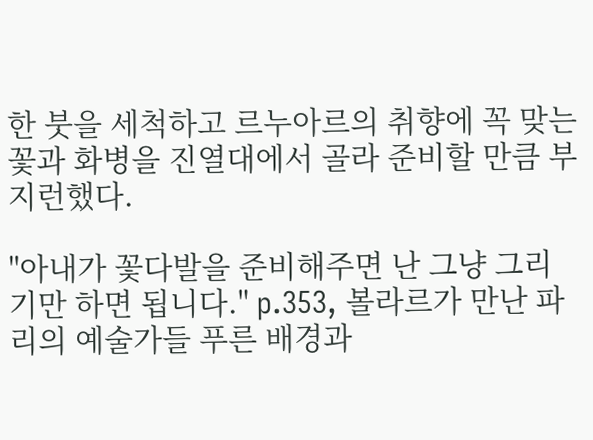한 붓을 세척하고 르누아르의 취향에 꼭 맞는 꽃과 화병을 진열대에서 골라 준비할 만큼 부지런했다.

"아내가 꽃다발을 준비해주면 난 그냥 그리기만 하면 됩니다." p.353, 볼라르가 만난 파리의 예술가들 푸른 배경과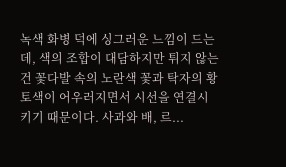녹색 화병 덕에 싱그러운 느낌이 드는데, 색의 조합이 대담하지만 튀지 않는 건 꽃다발 속의 노란색 꽃과 탁자의 황토색이 어우러지면서 시선을 연결시키기 때문이다. 사과와 배, 르...